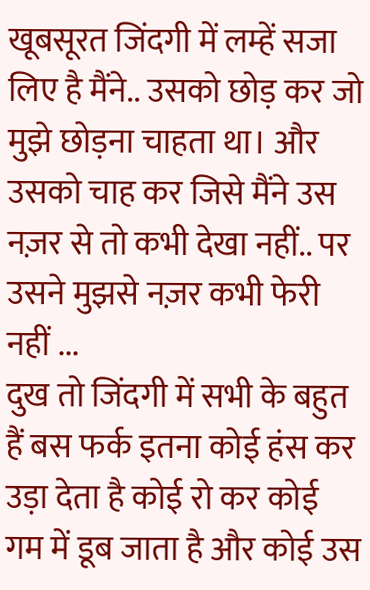खूबसूरत जिंदगी में लम्हें सजा लिए है मैंने.. उसको छोड़ कर जो मुझे छोड़ना चाहता था। और उसको चाह कर जिसे मैंने उस नज़र से तो कभी देखा नहीं.. पर उसने मुझसे नज़र कभी फेरी नहीं ...
दुख तो जिंदगी में सभी के बहुत हैं बस फर्क इतना कोई हंस कर उड़ा देता है कोई रो कर कोई गम में डूब जाता है और कोई उस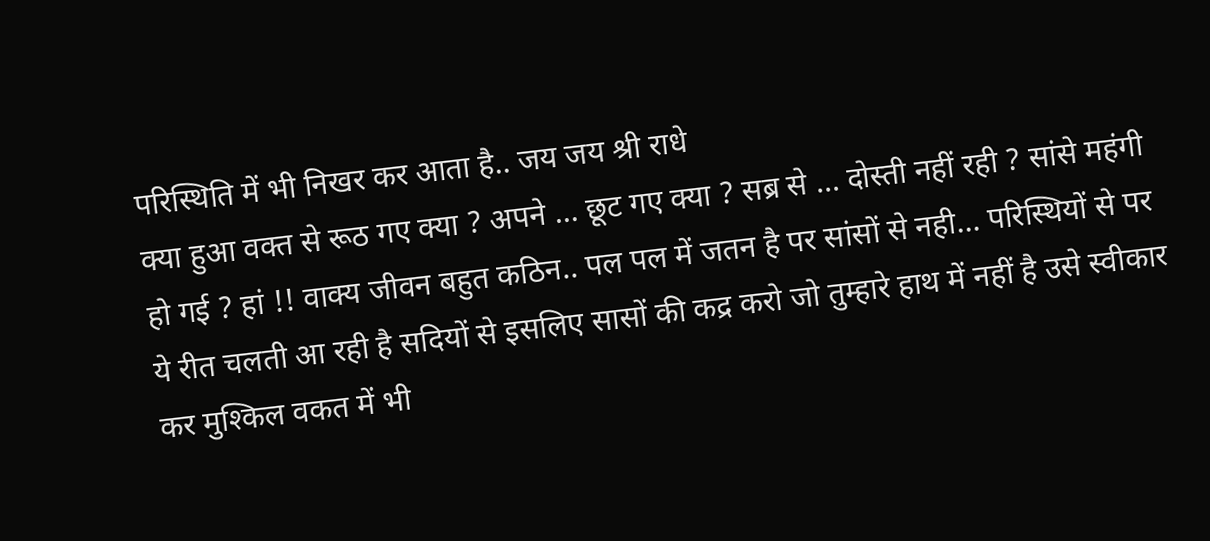परिस्थिति में भी निखर कर आता है.. जय जय श्री राधे
क्या हुआ वक्त से रूठ गए क्या ? अपने ... छूट गए क्या ? सब्र से ... दोस्ती नहीं रही ? सांसे महंगी हो गई ? हां !! वाक्य जीवन बहुत कठिन.. पल पल में जतन है पर सांसों से नही... परिस्थियों से पर ये रीत चलती आ रही है सदियों से इसलिए सासों की कद्र करो जो तुम्हारे हाथ में नहीं है उसे स्वीकार कर मुश्किल वकत में भी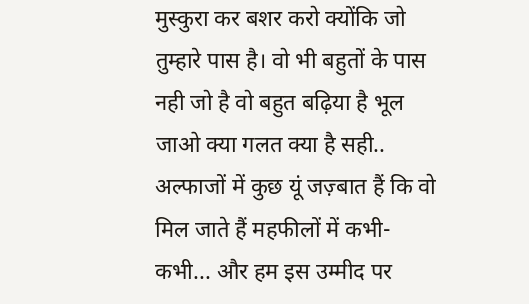मुस्कुरा कर बशर करो क्योंकि जो तुम्हारे पास है। वो भी बहुतों के पास नही जो है वो बहुत बढ़िया है भूल जाओ क्या गलत क्या है सही..
अल्फाजों में कुछ यूं जज़्बात हैं कि वो मिल जाते हैं महफीलों में कभी- कभी... और हम इस उम्मीद पर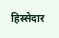हिस्सेदार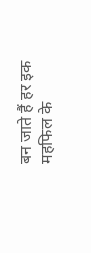बन जाते हैं हर इक महफिल के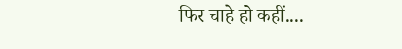फिर चाहे हो कहीं....